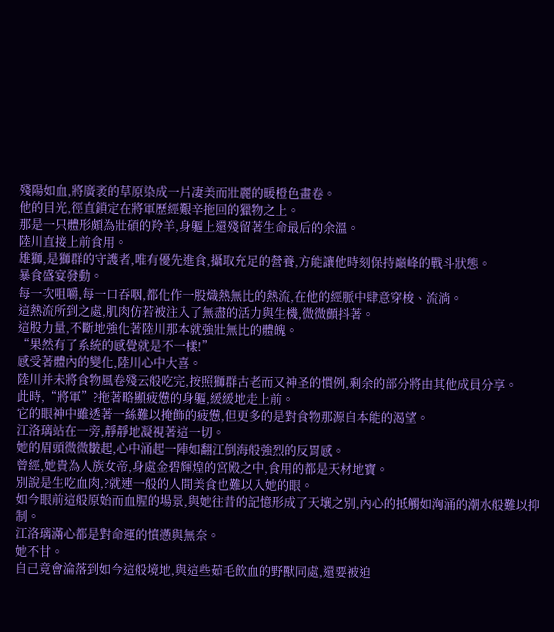殘陽如血,將廣袤的草原染成一片凄美而壯麗的暖橙色畫卷。
他的目光,徑直鎖定在將軍歷經艱辛拖回的獵物之上。
那是一只體形頗為壯碩的羚羊,身軀上還殘留著生命最后的余溫。
陸川直接上前食用。
雄獅,是獅群的守護者,唯有優先進食,攝取充足的營養,方能讓他時刻保持巔峰的戰斗狀態。
暴食盛宴發動。
每一次咀嚼,每一口吞咽,都化作一股熾熱無比的熱流,在他的經脈中肆意穿梭、流淌。
這熱流所到之處,肌肉仿若被注入了無盡的活力與生機,微微顫抖著。
這股力量,不斷地強化著陸川那本就強壯無比的體魄。
“果然有了系統的感覺就是不一樣!”
感受著體內的變化,陸川心中大喜。
陸川并未將食物風卷殘云般吃完,按照獅群古老而又神圣的慣例,剩余的部分將由其他成員分享。
此時,“將軍”?拖著略顯疲憊的身軀,緩緩地走上前。
它的眼神中雖透著一絲難以掩飾的疲憊,但更多的是對食物那源自本能的渴望。
江洛璃站在一旁,靜靜地凝視著這一切。
她的眉頭微微皺起,心中涌起一陣如翻江倒海般強烈的反胃感。
曾經,她貴為人族女帝,身處金碧輝煌的宮殿之中,食用的都是天材地寶。
別說是生吃血肉,?就連一般的人間美食也難以入她的眼。
如今眼前這般原始而血腥的場景,與她往昔的記憶形成了天壤之別,內心的抵觸如洶涌的潮水般難以抑制。
江洛璃滿心都是對命運的憤懣與無奈。
她不甘。
自己竟會淪落到如今這般境地,與這些茹毛飲血的野獸同處,還要被迫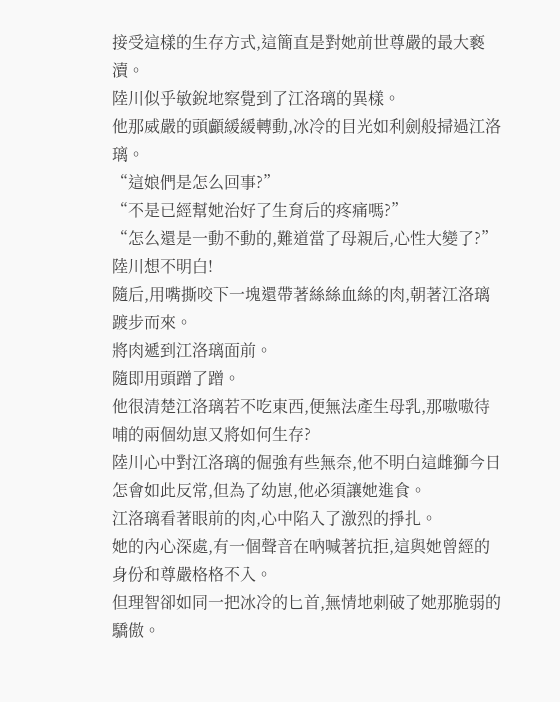接受這樣的生存方式,這簡直是對她前世尊嚴的最大褻瀆。
陸川似乎敏銳地察覺到了江洛璃的異樣。
他那威嚴的頭顱緩緩轉動,冰冷的目光如利劍般掃過江洛璃。
“這娘們是怎么回事?”
“不是已經幫她治好了生育后的疼痛嗎?”
“怎么還是一動不動的,難道當了母親后,心性大變了?”
陸川想不明白!
隨后,用嘴撕咬下一塊還帶著絲絲血絲的肉,朝著江洛璃踱步而來。
將肉遞到江洛璃面前。
隨即用頭蹭了蹭。
他很清楚江洛璃若不吃東西,便無法產生母乳,那嗷嗷待哺的兩個幼崽又將如何生存?
陸川心中對江洛璃的倔強有些無奈,他不明白這雌獅今日怎會如此反常,但為了幼崽,他必須讓她進食。
江洛璃看著眼前的肉,心中陷入了激烈的掙扎。
她的內心深處,有一個聲音在吶喊著抗拒,這與她曾經的身份和尊嚴格格不入。
但理智卻如同一把冰冷的匕首,無情地刺破了她那脆弱的驕傲。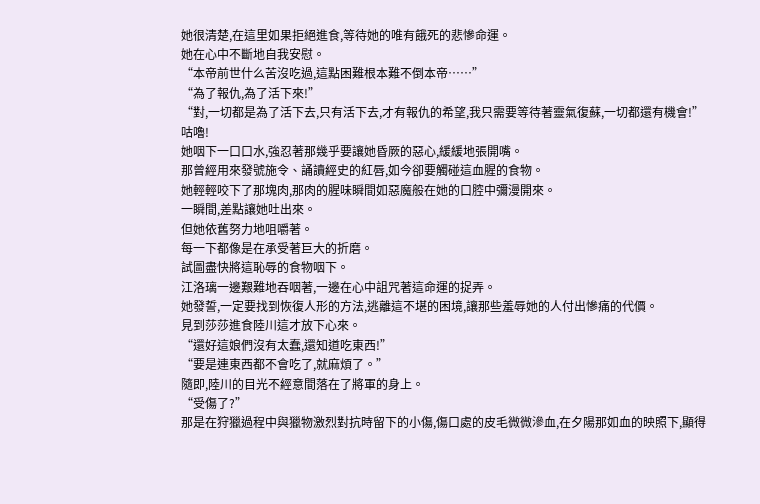她很清楚,在這里如果拒絕進食,等待她的唯有餓死的悲慘命運。
她在心中不斷地自我安慰。
“本帝前世什么苦沒吃過,這點困難根本難不倒本帝……”
“為了報仇,為了活下來!”
“對,一切都是為了活下去,只有活下去,才有報仇的希望,我只需要等待著靈氣復蘇,一切都還有機會!”
咕嚕!
她咽下一口口水,強忍著那幾乎要讓她昏厥的惡心,緩緩地張開嘴。
那曾經用來發號施令、誦讀經史的紅唇,如今卻要觸碰這血腥的食物。
她輕輕咬下了那塊肉,那肉的腥味瞬間如惡魔般在她的口腔中彌漫開來。
一瞬間,差點讓她吐出來。
但她依舊努力地咀嚼著。
每一下都像是在承受著巨大的折磨。
試圖盡快將這恥辱的食物咽下。
江洛璃一邊艱難地吞咽著,一邊在心中詛咒著這命運的捉弄。
她發誓,一定要找到恢復人形的方法,逃離這不堪的困境,讓那些羞辱她的人付出慘痛的代價。
見到莎莎進食陸川這才放下心來。
“還好這娘們沒有太蠢,還知道吃東西!”
“要是連東西都不會吃了,就麻煩了。”
隨即,陸川的目光不經意間落在了將軍的身上。
“受傷了?”
那是在狩獵過程中與獵物激烈對抗時留下的小傷,傷口處的皮毛微微滲血,在夕陽那如血的映照下,顯得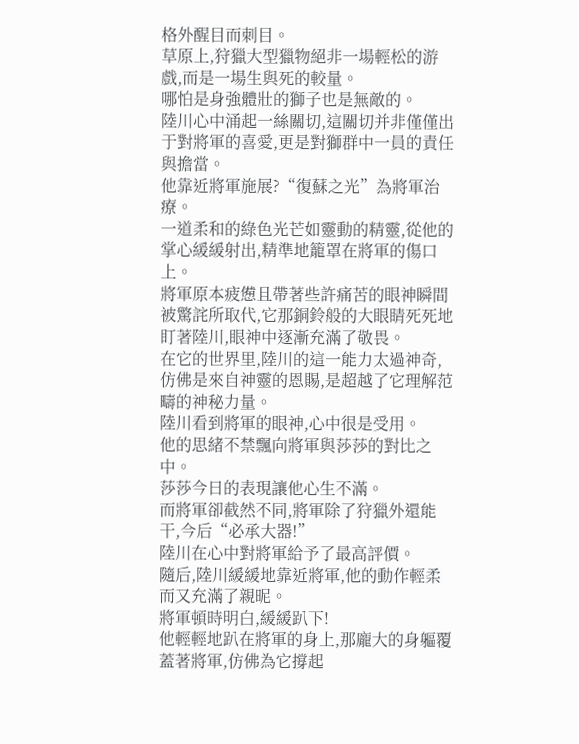格外醒目而刺目。
草原上,狩獵大型獵物絕非一場輕松的游戲,而是一場生與死的較量。
哪怕是身強體壯的獅子也是無敵的。
陸川心中涌起一絲關切,這關切并非僅僅出于對將軍的喜愛,更是對獅群中一員的責任與擔當。
他靠近將軍施展?“復蘇之光”為將軍治療。
一道柔和的綠色光芒如靈動的精靈,從他的掌心緩緩射出,精準地籠罩在將軍的傷口上。
將軍原本疲憊且帶著些許痛苦的眼神瞬間被驚詫所取代,它那銅鈴般的大眼睛死死地盯著陸川,眼神中逐漸充滿了敬畏。
在它的世界里,陸川的這一能力太過神奇,仿佛是來自神靈的恩賜,是超越了它理解范疇的神秘力量。
陸川看到將軍的眼神,心中很是受用。
他的思緒不禁飄向將軍與莎莎的對比之中。
莎莎今日的表現讓他心生不滿。
而將軍卻截然不同,將軍除了狩獵外還能干,今后“必承大器!”
陸川在心中對將軍給予了最高評價。
隨后,陸川緩緩地靠近將軍,他的動作輕柔而又充滿了親昵。
將軍頓時明白,緩緩趴下!
他輕輕地趴在將軍的身上,那龐大的身軀覆蓋著將軍,仿佛為它撐起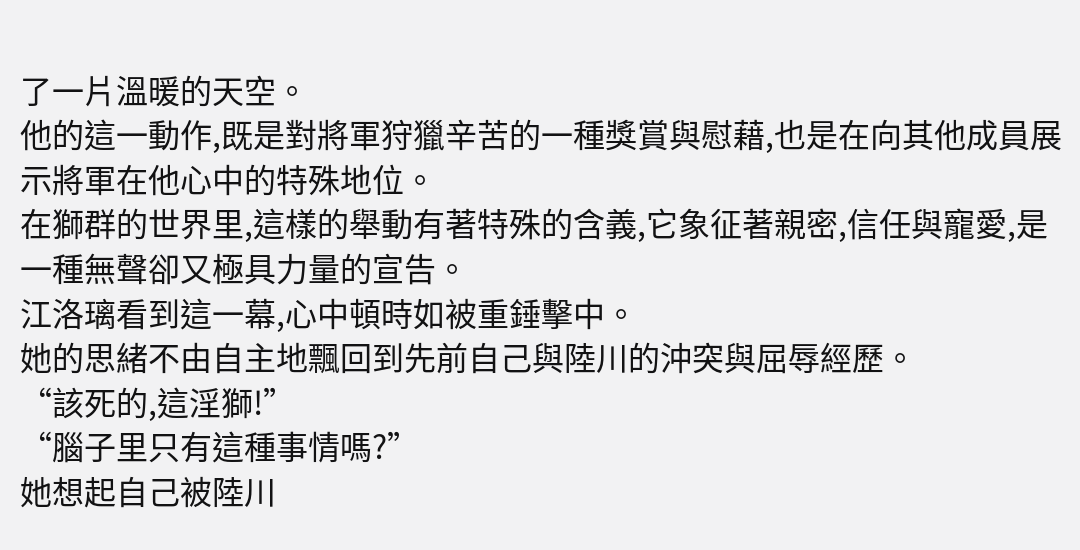了一片溫暖的天空。
他的這一動作,既是對將軍狩獵辛苦的一種獎賞與慰藉,也是在向其他成員展示將軍在他心中的特殊地位。
在獅群的世界里,這樣的舉動有著特殊的含義,它象征著親密,信任與寵愛,是一種無聲卻又極具力量的宣告。
江洛璃看到這一幕,心中頓時如被重錘擊中。
她的思緒不由自主地飄回到先前自己與陸川的沖突與屈辱經歷。
“該死的,這淫獅!”
“腦子里只有這種事情嗎?”
她想起自己被陸川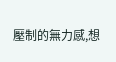壓制的無力感,想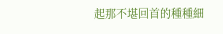起那不堪回首的種種細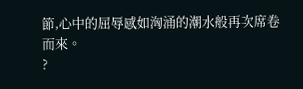節,心中的屈辱感如洶涌的潮水般再次席卷而來。
?